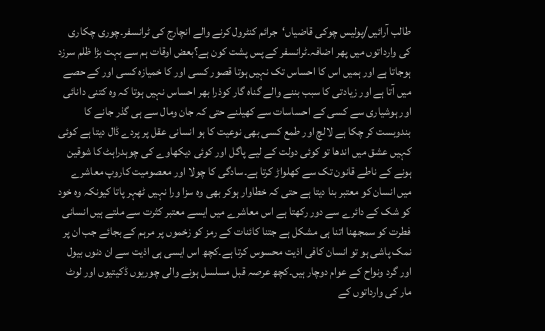طالب آرائیں/پولیس چوکی قاضیاں‘جرائم کنٹرول کرنے والے انچارج کی ٹرانسفر۔چوری چکاری کی وارداتوں میں پھر اضافہ۔ٹرانسفر کے پس پشت کون ہے؟بعض اوقات ہم سے بہت بڑا ظلم سرزد ہوجاتا ہے اور ہمیں اس کا احساس تک نہیں ہوتا قصور کسی اور کا خمیازہ کسی اور کے حصے میں آتا ہے اور زیادتی کا سبب بننے والے گناہ گار کوذرا بھر احساس نہیں ہوتا کہ وہ کتنی دانائی اور ہوشیاری سے کسی کے احساسات سے کھیلنے حتی کہ جان ومال سے ہی گذر جانے کا بندوبست کر چکا ہے لالچ اور طمع کسی بھی نوعیت کا ہو انسانی عقل پر پردے ڈال دیتا ہے کوئی کہیں عشق میں اندھا تو کوئی دولت کے لیے پاگل اور کوئی دیکھاوے کی چوہدراہٹ کا شوقین ہونے کے ناطے قانون تک سے کھلواڑ کرتا ہے۔سادگی کا چولا اور معصومیت کاروپ معاشرے میں انسان کو معتبر بنا دیتا ہے حتی کہ خطاوار ہوکر بھی وہ سزا ورا نہیں ٹھہر پاتا کیونکہ وہ خود کو شک کے دائرے سے دور رکھتا ہے اس معاشرے میں ایسے معتبر کثرت سے ملتے ہیں انسانی فطرت کو سمجھنا اتنا ہی مشکل ہے جتنا کائنات کے رمز کو زخموں پر مرہم کے بجائے جب ان پر نمک پاشی ہو تو انسان کافی اذیت محسوس کرتا ہے۔کچھ اس ایسی ہی اذیت سے ان دنوں بیول اور گرد ونواح کے عوام دوچار ہیں۔کچھ عرصہ قبل مسلسل ہونے والی چوریوں ڈکیتیوں اور لوٹ مار کی وارداتوں کے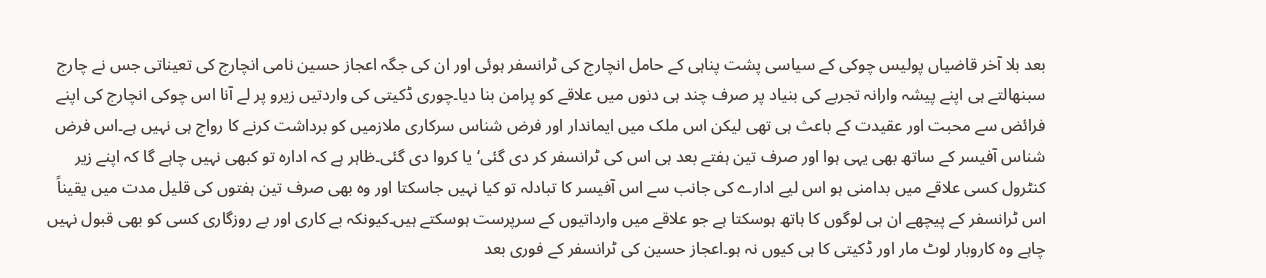بعد بلا آخر قاضیاں پولیس چوکی کے سیاسی پشت پناہی کے حامل انچارج کی ٹرانسفر ہوئی اور ان کی جگہ اعجاز حسین نامی انچارج کی تعیناتی جس نے چارج سبنھالتے ہی اپنے پیشہ وارانہ تجربے کی بنیاد پر صرف چند ہی دنوں میں علاقے کو پرامن بنا دیا۔چوری ڈکیتی کی واردتیں زیرو پر لے آنا اس چوکی انچارج کی اپنے فرائض سے محبت اور عقیدت کے باعث ہی تھی لیکن اس ملک میں ایماندار اور فرض شناس سرکاری ملازمیں کو برداشت کرنے کا رواج ہی نہیں ہے۔اس فرض شناس آفیسر کے ساتھ بھی یہی ہوا اور صرف تین ہفتے بعد ہی اس کی ٹرانسفر کر دی گئی‘یا کروا دی گئی۔ظاہر ہے کہ ادارہ تو کبھی نہیں چاہے گا کہ اپنے زیر کنٹرول کسی علاقے میں بدامنی ہو اس لیے ادارے کی جانب سے اس آفیسر کا تبادلہ تو کیا نہیں جاسکتا اور وہ بھی صرف تین ہفتوں کی قلیل مدت میں یقیناً اس ٹرانسفر کے پیچھے ان ہی لوگوں کا ہاتھ ہوسکتا ہے جو علاقے میں وارداتیوں کے سرپرست ہوسکتے ہیں۔کیونکہ بے کاری اور بے روزگاری کسی کو بھی قبول نہیں چاہے وہ کاروبار لوٹ مار اور ڈکیتی کا ہی کیوں نہ ہو۔اعجاز حسین کی ٹرانسفر کے فوری بعد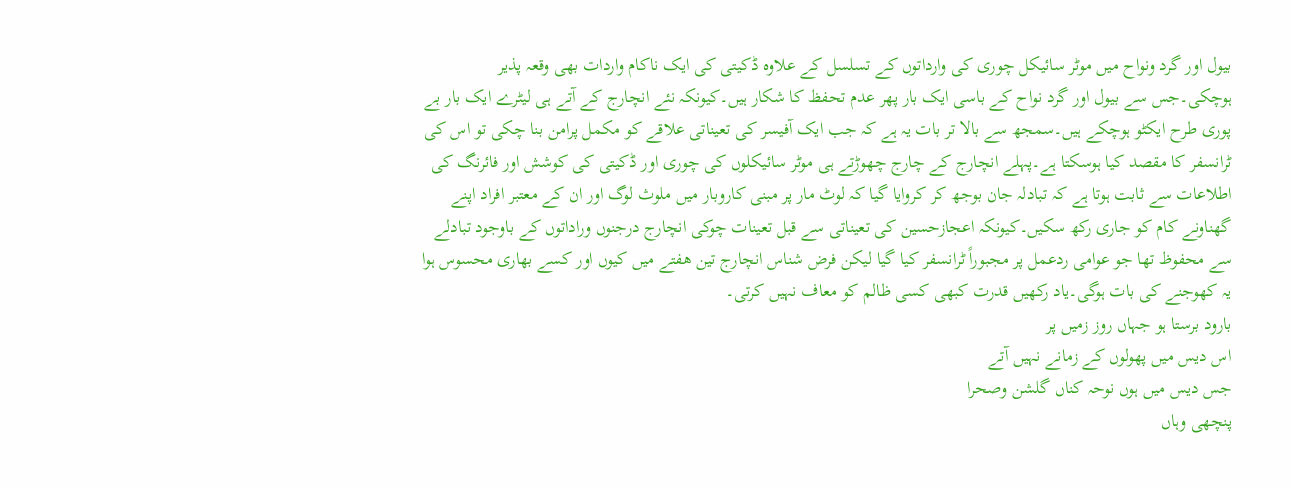بیول اور گرد ونواح میں موٹر سائیکل چوری کی وارداتوں کے تسلسل کے علاوہ ڈکیتی کی ایک ناکام واردات بھی وقعہ پذیر ہوچکی۔جس سے بیول اور گرد نواح کے باسی ایک بار پھر عدم تحفظ کا شکار ہیں۔کیونکہ نئے انچارج کے آتے ہی لیٹرے ایک بار بے پوری طرح ایکٹو ہوچکے ہیں۔سمجھ سے بالا تر بات یہ ہے کہ جب ایک آفیسر کی تعیناتی علاقے کو مکمل پرامن بنا چکی تو اس کی ٹرانسفر کا مقصد کیا ہوسکتا ہے۔پہلے انچارج کے چارج چھوڑتے ہی موٹر سائیکلوں کی چوری اور ڈکیتی کی کوشش اور فائرنگ کی اطلاعات سے ثابت ہوتا ہے کہ تبادلہ جان بوجھ کر کروایا گیا کہ لوٹ مار پر مبنی کاروبار میں ملوث لوگ اور ان کے معتبر افراد اپنے گھناونے کام کو جاری رکھ سکیں۔کیونکہ اعجازحسین کی تعیناتی سے قبل تعینات چوکی انچارج درجنوں وراداتوں کے باوجود تبادلے سے محفوظ تھا جو عوامی ردعمل پر مجبوراً ٹرانسفر کیا گیا لیکن فرض شناس انچارج تین ھفتے میں کیوں اور کسے بھاری محسوس ہوا یہ کھوجنے کی بات ہوگی۔یاد رکھیں قدرت کبھی کسی ظالم کو معاف نہیں کرتی۔
بارود برستا ہو جہاں روز زمیں پر
اس دیس میں پھولوں کے زمانے نہیں آتے
جس دیس میں ہوں نوحہ کناں گلشن وصحرا
پنچھی وہاں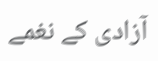آزادی کے نغمے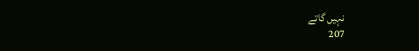نہیں گاتے
207